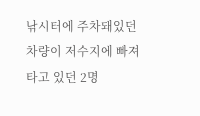낚시터에 주차돼있던 차량이 저수지에 빠져 타고 있던 2명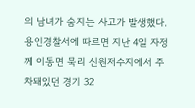의 남녀가 숨지는 사고가 발생했다.
용인경찰서에 따르면 지난 4일 자정께 이동면 묵리 신원저수지에서 주차돼있던 경기 32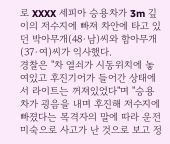로 XXXX 세피아 승용차가 3m 깊이의 저수지에 빠져 차안에 타고 있던 박아무개(48·남)씨와 함아무개(37·여)씨가 익사했다.
경찰은 "차 열쇠가 시동위치에 놓여있고 후진기어가 들어간 상태에서 라이트는 꺼져있었다"며 "승용차가 굉음을 내며 후진해 저수지에 빠졌다는 목격자의 말에 따라 운전미숙으로 사고가 난 것으로 보고 정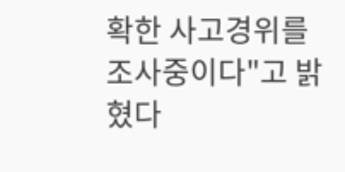확한 사고경위를 조사중이다"고 밝혔다